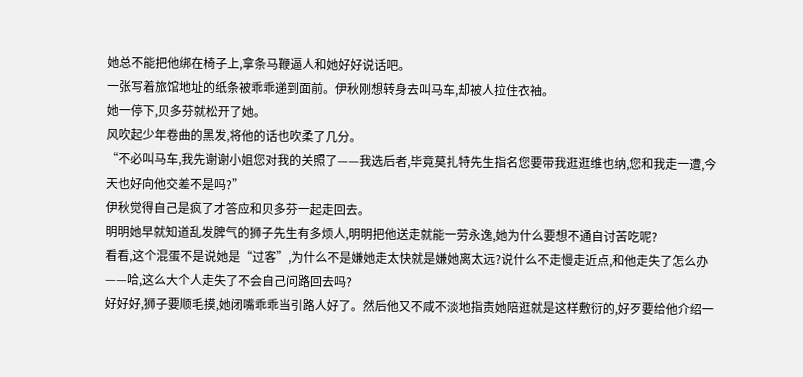她总不能把他绑在椅子上,拿条马鞭逼人和她好好说话吧。
一张写着旅馆地址的纸条被乖乖递到面前。伊秋刚想转身去叫马车,却被人拉住衣袖。
她一停下,贝多芬就松开了她。
风吹起少年卷曲的黑发,将他的话也吹柔了几分。
“不必叫马车,我先谢谢小姐您对我的关照了——我选后者,毕竟莫扎特先生指名您要带我逛逛维也纳,您和我走一遭,今天也好向他交差不是吗?”
伊秋觉得自己是疯了才答应和贝多芬一起走回去。
明明她早就知道乱发脾气的狮子先生有多烦人,明明把他送走就能一劳永逸,她为什么要想不通自讨苦吃呢?
看看,这个混蛋不是说她是“过客”,为什么不是嫌她走太快就是嫌她离太远?说什么不走慢走近点,和他走失了怎么办——哈,这么大个人走失了不会自己问路回去吗?
好好好,狮子要顺毛摸,她闭嘴乖乖当引路人好了。然后他又不咸不淡地指责她陪逛就是这样敷衍的,好歹要给他介绍一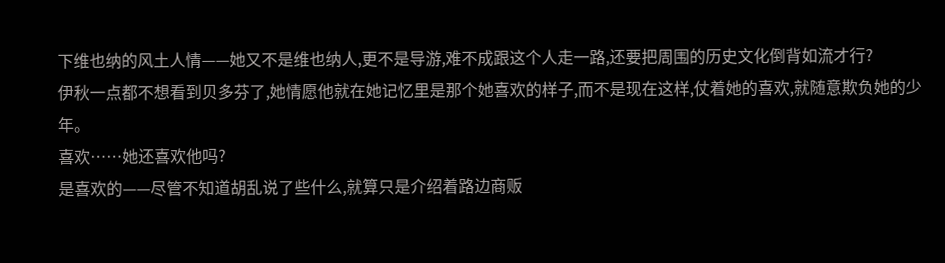下维也纳的风土人情——她又不是维也纳人,更不是导游,难不成跟这个人走一路,还要把周围的历史文化倒背如流才行?
伊秋一点都不想看到贝多芬了,她情愿他就在她记忆里是那个她喜欢的样子,而不是现在这样,仗着她的喜欢,就随意欺负她的少年。
喜欢……她还喜欢他吗?
是喜欢的——尽管不知道胡乱说了些什么,就算只是介绍着路边商贩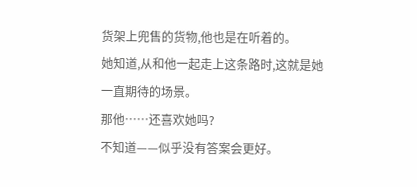货架上兜售的货物,他也是在听着的。
她知道,从和他一起走上这条路时,这就是她一直期待的场景。
那他……还喜欢她吗?
不知道——似乎没有答案会更好。